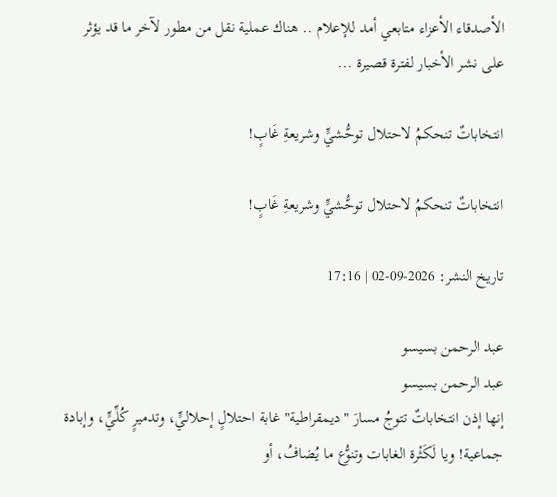الأصدقاء الأعزاء متابعي أمد للإعلام .. هناك عملية نقل من مطور لآخر ما قد يؤثر على نشر الأخبار لفترة قصيرة ...

انتخاباتٌ تنحكمُ لاحتلال توحُّشيٍّ وشريعةِ غَابٍ!

انتخاباتٌ تنحكمُ لاحتلال توحُّشيٍّ وشريعةِ غَابٍ!

تاريخ النشر: 2026-09-02 | 17:16

عبد الرحمن بسيسو
عبد الرحمن بسيسو
إنها إذن انتخاباتٌ تتوجُ مسارَ "ديمقراطية" غابة احتلالٍ إحلاليٍّ، وتدميرٍ كُلِّيٍّ، وإبادة جماعية! ويا لَكَثْرة الغابات وتنوُّع ما يُضافُ، أو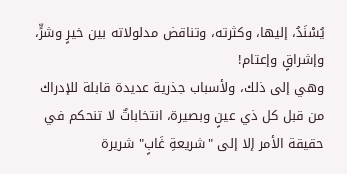يُسْنَدُ، إليها، وكثرته، وتناقض مدلولاته بين خيرٍ وشرٍّ، وإشراقٍ وإعتام!
وهي إلى ذلك، ولأسباب جذرية عديدة قابلة للإدراك من قبل كل ذي عينٍ وبصيرة، انتخاباتٌ لا تنحكم في حقيقة الأمر إلا إلى "شريعةِ غَابٍ" شريرة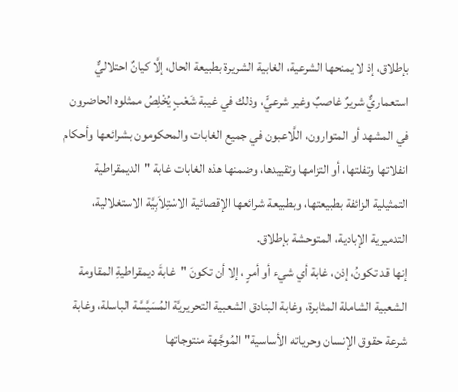بإطلاق، إذ لا يمنحها الشرعية، الغابية الشريرة بطبيعة الحال، إلَّا كيانٌ احتلاليٌّ استعماريٌّ شريرٌ غاصبٌ وغير شرعيٍّ، وذلك في غيبة شَعْبٍ يُخْلِصُ ممثلوه الحاضرون في المشهد أو المتوارون، اللَّاعبون في جميع الغابات والمحكومون بشرائعها وأحكام انفلاتها وتفلتها، أو التزامها وتقييدها، وضمنها هذه الغابات غابة "الديمقراطية التمثيلية الزائفة بطبيعتها، وبطبيعة شرائعها الإقصائية الاسْتِلاَبِيَّة الاستغلالية، التدميرية الإبادية، المتوحشة بإطلاق.
إنها قد تكونُ، إذن، غابة أي شيء أو أمرٍ ، إلا أن تكونَ "غابةَ ديمقراطيةِ المقاومة الشعبية الشاملة المثابرة، وغابة البنادق الشعبية التحريريَّة المُسَيَّسَّة الباسلة، وغابة شرعة حقوق الإنسان وحرياته الأساسية" المُوجَّهة منتوجاتها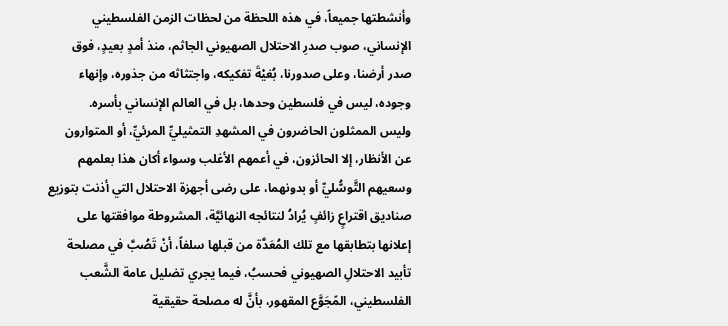وأنشطتها جميعاً، في هذه اللحظة من لحظات الزمن الفلسطيني الإنساني، صوب صدرِ الاحتلال الصهيوني الجاثم، منذ أمدٍ بعيدٍ، فوق صدر أرضنا، وعلى صدورنا، بُغيْةَ تفكيكه، واجتثاثه من جذوره، وإنهاء وجوده، ليس في فلسطين وحدها، بل في العالم الإنساني بأسره.
وليس الممثلون الحاضرون في المشهدِ التمثيليِّ المرئيِّ، أو المتوارون عن الأنظار، إلا الحائزون، في أعمهم الأغلب وسواء أكان هذا بعلمهم وسعيهم التَّوسُّليِّ أو بدونهما، على رضى أجهزة الاحتلال التي أذنت بتوزيع صناديق اقتراعٍ زائفٍ يُرادُ لنتائجه النهائيَّة، المشروطة موافقتها على إعلانها بتطابقها مع تلك المُعَدَّة من قبلها سلفاً، أنْ تَصُبَّ في مصلحة تأبيد الاحتلالِ الصهيوني فحسبُ، فيما يجري تضليل عامة الشَّعب الفلسطيني، المًجَوَّع المقهور، بأنَّ له مصلحة حقيقية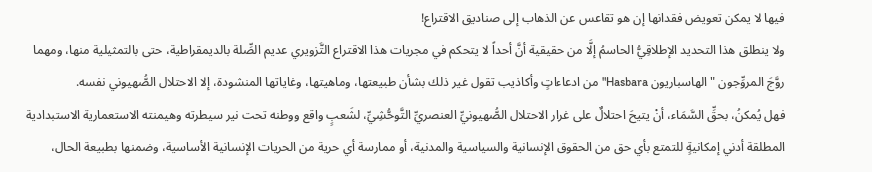فيها لا يمكن تعويض فقدانها إن هو تقاعس عن الذهاب إلى صناديق الاقتراع!
ولا ينطلق هذا التحديد الإطلاقِيُّ الحاسمُ إلَّا من حقيقية أنَّ أحداً لا يتحكم في مجريات هذا الاقتراع التَّزويري عديم الصِّلة بالديمقراطية، حتى بالتمثيلية منها، ومهما روَّجَ المروِّجون "الهاسباريون Hasbara" من ادعاءاتٍ وأكاذيب تقول غير ذلك بشأن طبيعتها، وماهيتها، وغاياتها المنشودة، إلا الاحتلال الصُّهيوني نفسه.
فهل يُمكنُ، بحقِّ السَّمَاء، أنْ يتيحَ احتلالٌ على غرار الاحتلال الصُّهيونيِّ العنصريِّ التَّوحُّشِيِّ، لشَعبٍ واقع ووطنه تحت نير سيطرته وهيمنته الاستعمارية الاستبدادية المطلقة أدني إمكانيةٍ للتمتع بأي حق من الحقوق الإنسانية والسياسية والمدنية، أو ممارسة أي حرية من الحريات الإنسانية الأساسية، وضمنها بطبيعة الحال،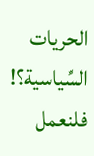الحريات السِّياسية؟!
فلنعمل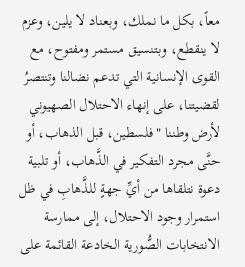معاً، بكل ما نملك، وبعناد لا يلين، وعزم لا ينقطع، وبتنسيق مستمر ومفتوح، مع القوى الإنسانية التي تدعم نضالنا وتنتصرُ لقضيتنا، على إنهاء الاحتلال الصهيوني لأرض وطننا "فلسطين، قبل الذهاب، أو حنَّى مجرد التفكير في الذَّهاب، أو تلبية دعوة نتلقاها من أيِّ جهةٍ للذَّهابِ في ظل استمرار وجود الاحتلال، إلى ممارسة الانتخابات الصُّورية الخادعة القائمة على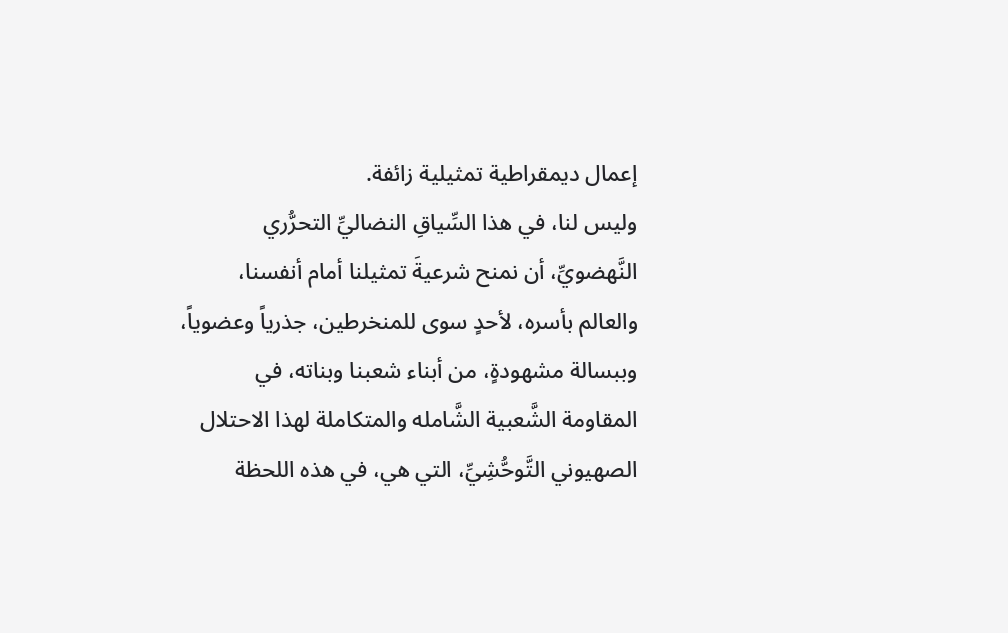إعمال ديمقراطية تمثيلية زائفة.
وليس لنا، في هذا السِّياقِ النضاليِّ التحرُّري النَّهضويِّ، أن نمنح شرعيةَ تمثيلنا أمام أنفسنا، والعالم بأسره، لأحدٍ سوى للمنخرطين، جذرياً وعضوياً، وببسالة مشهودةٍ، من أبناء شعبنا وبناته، في المقاومة الشَّعبية الشَّامله والمتكاملة لهذا الاحتلال الصهيوني التَّوحُّشِيِّ، التي هي، في هذه اللحظة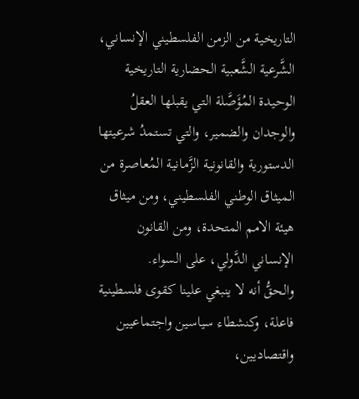التاريخية من الزمن الفلسطيني الإنساني، الشَّرعية الشَّعبية الحضارية التاريخية الوحيدة المُؤَصَّلة التي يقبلها العقلُ والوجدان والضمير، والتي تستمدُ شرعيتها الدستورية والقانونية الزَّمانية المُعاصرة من الميثاق الوطني الفلسطيني، ومن ميثاق هيئة الامم المتحدة، ومن القانون الإنساني الدَّولي، على السواء.
والحقُّ أنه لا ينبغي علينا كقوى فلسطينية فاعلة، وكنشطاء سياسين واجتماعيين واقتصاديين،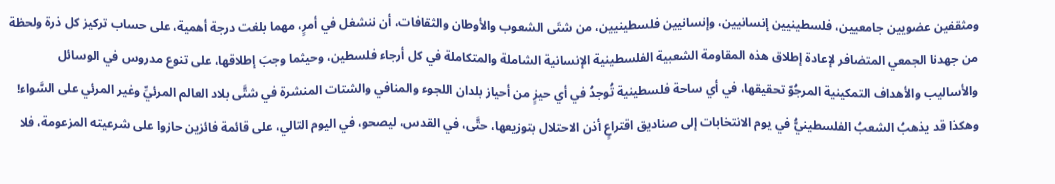ومثقفين عضويين جامعيين، فلسطينيين إنسانيين، وإنسانيين فلسطينيين، من شتَى الشعوب والأوطان والثقافات، أن ننشغل في أمرٍ، مهما بلغت درجة أهمية، على حساب تركيز كل ذرة ولحظة من جهدنا الجمعي المتضافر لإعادة إطلاق هذه المقاومة الشعبية الفلسطينية الإنسانية الشاملة والمتكاملة في كل أرجاء فلسطين، وحيثما وجبَ إطلاقها، على تنوع مدروس في الوسائل والأساليب والأهداف التمكينية المرجُوّ تحقيقها، في أي ساحة فلسطينية تُوجدُ في أي حيزٍ من أحياز بلدان اللجوء والمنافي والشتات المنشرة في شتَّى بلاد العالم المرئيِّ وغير المرئي على السَّواء!
وهكذا قد يذهبُ الشعبُ الفلسطينيُّ في يوم الانتخابات إلى صناديق اقتراعٍ أذن الاحتلال بتوزيعها، حتَّى، في القدس، ليصحو، في اليوم التالي، على قائمة فائزين حازوا على شرعيته المزعومة، فلا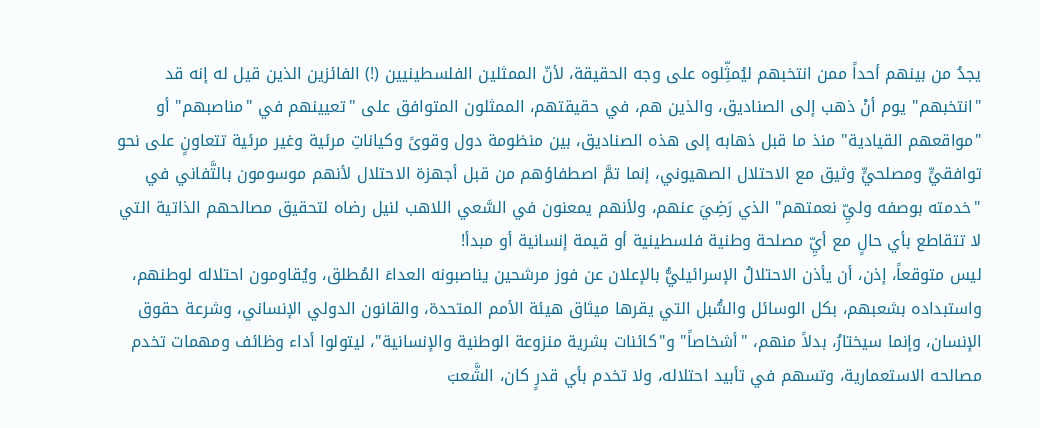يجدُ من بينهم أحداً ممن انتخبهم ليُمثِّلوه على وجه الحقيقة، لأنّ الممثلين الفلسطينيين (!) الفائزين الذين قيل له إنه قد "انتخبهم" يوم أنْ ذهب إلى الصناديق، والذين هم، في حقيقتهم، الممثلون المتوافق على "تعيينهم في "مناصبهم" أو "مواقعهم القيادية" منذ ما قبل ذهابه إلى هذه الصناديق، بين منظومة دول وقوىً وكياناتِ مرئية وغير مرئية تتعاونٍ على نحو توافقيٍّ ومصلحيٍّ وثيق مع الاحتلال الصهيوني، إنما تمَّ اصطفاؤهم من قبل أجهزة الاحتلال لأنهم موسومون بالتَّفاني في "خدمته بوصفه وليِّ نعمتهم" الذي رَضِيَ عنهم، ولأنهم يمعنون في السَّعي اللاهب لنيل رضاه لتحقيق مصالحهم الذاتية التي لا تتقاطع بأي حالٍ مع أيِّ مصلحة وطنية فلسطينية أو قيمة إنسانية أو مبدأ!
ليس متوقعاً، إذن، أن يأذن الاحتلالُ الإسرائيليُّ بالإعلان عن فوز مرشحين يناصبونه العداءَ المُطلق، ويُقاومون احتلاله لوطنهم، واستبداده بشعبهم، بكل الوسائل والسُّبل التي يقرها ميثاق هيئة الأمم المتحدة، والقانون الدولي الإنساني، وشرعة حقوق الإنسان، وإنما سيختارُ، بدلاً منهم، "أشخاصاً" و"كائنات بشرية منزوعة الوطنية والإنسانية"، ليتولوا أداء وظائف ومهمات تخدم مصالحه الاستعمارية، وتسهم في تأبيد احتلاله، ولا تخدم بأي قدرٍ كان، الشَّعبَ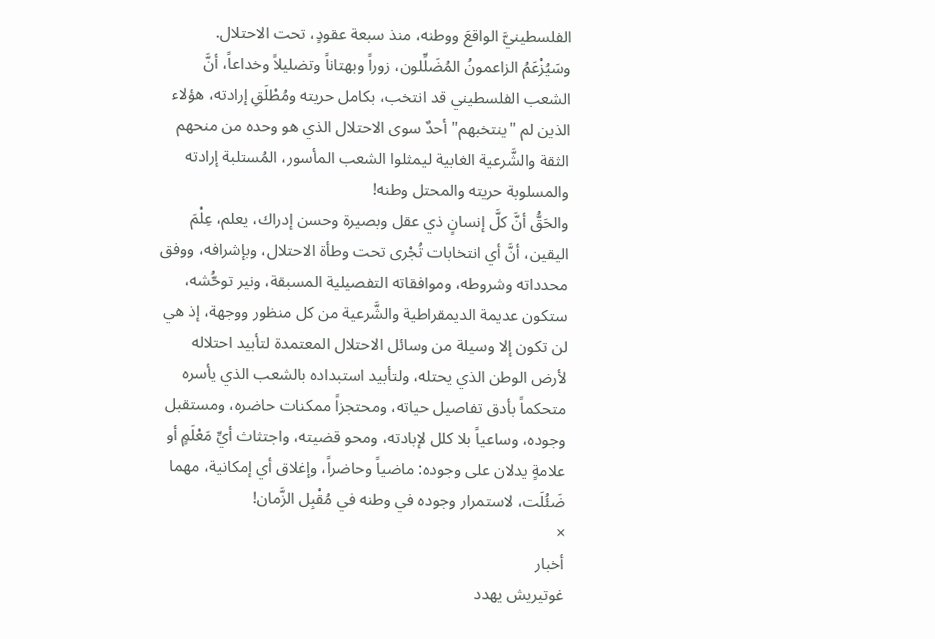الفلسطينيَّ الواقعَ ووطنه، منذ سبعة عقودٍ، تحت الاحتلال.
وسَيُزْعَمُ الزاعمونُ المُضَلِّلون، زوراً وبهتاناً وتضليلاً وخداعاً، أنَّ الشعب الفلسطيني قد انتخب، بكامل حريته ومُطْلَقِ إرادته، هؤلاء الذين لم "ينتخبهم" أحدٌ سوى الاحتلال الذي هو وحده من منحهم الثقة والشَّرعية الغابية ليمثلوا الشعب المأسور، المُستلبة إرادته والمسلوبة حريته والمحتل وطنه!
والحَقُّ أنَّ كلَّ إنسانٍ ذي عقل وبصيرة وحسن إدراك، يعلم، عِلْمَ اليقين، أنَّ أي انتخابات تُجْرى تحت وطأة الاحتلال، وبإشرافه، ووفق محدداته وشروطه، وموافقاته التفصيلية المسبقة، ونير توحُّشه، ستكون عديمة الديمقراطية والشَّرعية من كل منظور ووجهة، إذ هي لن تكون إلا وسيلة من وسائل الاحتلال المعتمدة لتأبيد احتلاله لأرض الوطن الذي يحتله، ولتأبيد استبداده بالشعب الذي يأسره متحكماً بأدق تفاصيل حياته، ومحتجزاً ممكنات حاضره، ومستقبل وجوده، وساعياً بلا كلل لإبادته، ومحو قضيته، واجتثاث أيِّ مَعْلَمٍ أو علامةٍ يدلان على وجوده: ماضياً وحاضراً، وإغلاق أي إمكانية، مهما ضَئُلَت، لاستمرار وجوده في وطنه في مُقْبِل الزَّمان!
×
أخبار
غوتيريش يهدد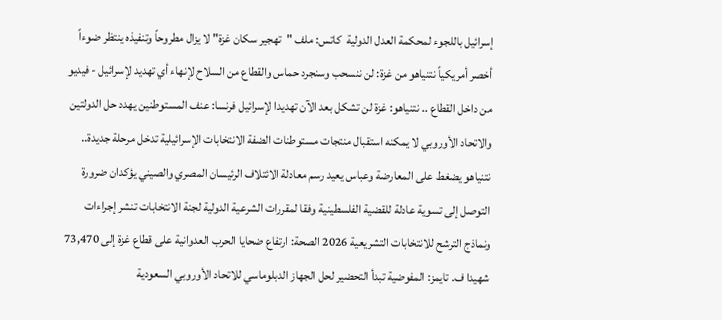إسرائيل باللجوء لمحكمة العدل الدولية  كاتس: ملف "تهجير سكان غزة" لا يزال مطروحاً وتنفيذه ينتظر ضوءاً أخصر أمريكياً نتنياهو من غزة: لن ننسحب وسنجرد حماس والقطاع من السلاح لإنهاء أي تهديد لإسرائيل - فيديو من داخل القطاع .. نتنياهو: غزة لن تشكل بعد الآن تهديدا لإسرائيل فرنسا: عنف المستوطنين يهدد حل الدولتين والاتحاد الأوروبي لا يمكنه استقبال منتجات مستوطنات الضفة الانتخابات الإسرائيلية تدخل مرحلة جديدة.. نتنياهو يضغط على المعارضة وعباس يعيد رسم معادلة الائتلاف الرئيسان المصري والصيني يؤكدان ضرورة التوصل إلى تسوية عادلة للقضية الفلسطينية وفقا لمقررات الشرعية الدولية لجنة الانتخابات تنشر إجراءات ونماذج الترشح للانتخابات التشريعية 2026 الصحة: ارتفاع ضحايا الحرب العدوانية على قطاع غزة إلى 73,470 شهيدا ف. تايمز: المفوضية تبدأ التحضير لحل الجهاز الدبلوماسي للاتحاد الأوروبي السعودية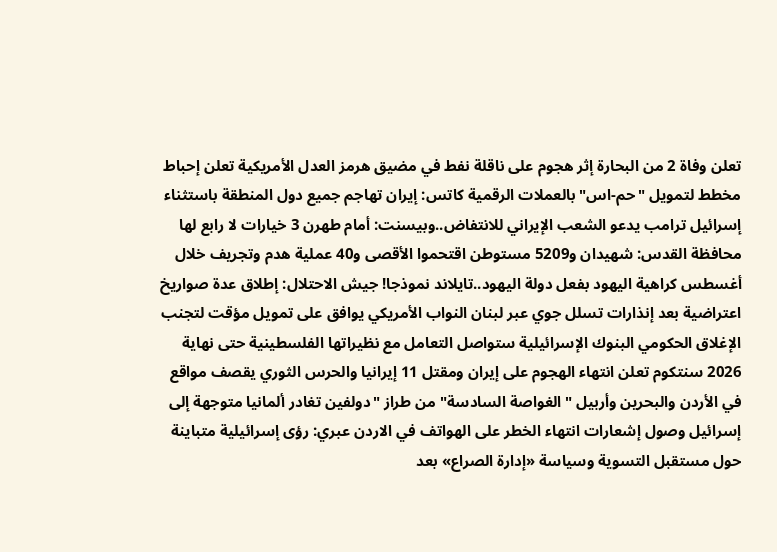تعلن وفاة 2 من البحارة إثر هجوم على ناقلة نفط في مضيق هرمز العدل الأمريكية تعلن إحباط مخطط لتمويل "حم-اس" بالعملات الرقمية كاتس: إيران تهاجم جميع دول المنطقة باستثناء إسرائيل ترامب يدعو الشعب الإيراني للانتفاض..وبيسنت: أمام طهرن 3 خيارات لا رابع لها محافظة القدس: شهيدان و5209 مستوطن اقتحموا الأقصى و40 عملية هدم وتجريف خلال أغسطس كراهية اليهود بفعل دولة اليهود..تايلاند نموذجا! جيش الاحتلال: إطلاق عدة صواريخ اعتراضية بعد إنذارات تسلل جوي عبر لبنان النواب الأمريكي يوافق على تمويل مؤقت لتجنب الإغلاق الحكومي البنوك الإسرائيلية ستواصل التعامل مع نظيراتها الفلسطينية حتى نهاية 2026 سنتكوم تعلن انتهاء الهجوم على إيران ومقتل 11 إيرانيا والحرس الثوري يقصف مواقع في الأردن والبحرين وأربيل "الغواصة السادسة" من طراز "دولفين تغادر ألمانيا متوجهة إلى إسرائيل وصول إشعارات انتهاء الخطر على الهواتف في الاردن عبري: رؤى إسرائيلية متباينة حول مستقبل التسوية وسياسة «إدارة الصراع» بعد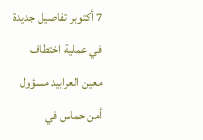7 أكتوبر تفاصيل جديدة في عملية اختطاف معين العرابيد مسؤول أمن حماس في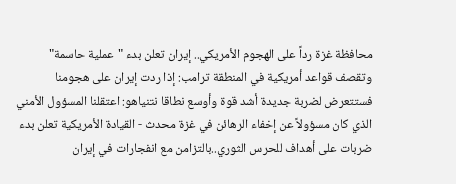محافظة غزة رداً على الهجوم الأمريكي.. إيران تعلن بدء "عملية حاسمة" وتقصف قواعد أمريكية في المنطقة ترامب: إذا ردت إيران على هجومنا فستتعرض لضربة جديدة أشد قوة وأوسع نطاقا نتنياهو: اعتقلنا المسؤول الأمني الذي كان مسؤولاً عن إخفاء الرهائن في غزة محدث - القيادة الأمريكية تعلن بدء ضربات على أهداف للحرس الثوري..بالتزامن مع انفجارات في إيران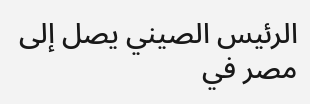الرئيس الصيني يصل إلى مصر في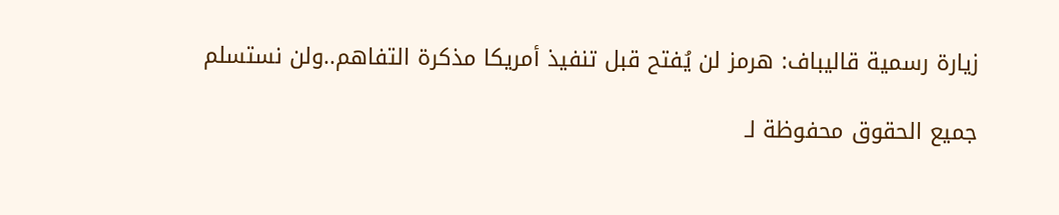زيارة رسمية قاليباف: هرمز لن يُفتح قبل تنفيذ أمريكا مذكرة التفاهم..ولن نستسلم

جميع الحقوق محفوظة لـ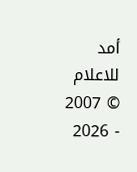أمد للاعلام © 2007 - 2026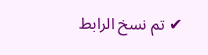✔ تم نسخ الرابط